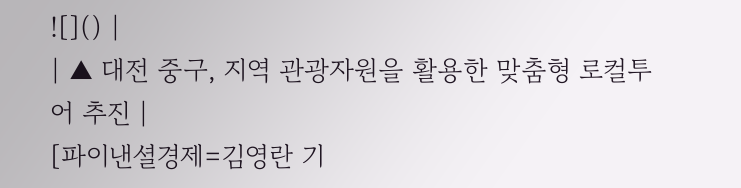![]() |
| ▲ 대전 중구, 지역 관광자원을 활용한 맞춤형 로컬투어 추진 |
[파이낸셜경제=김영란 기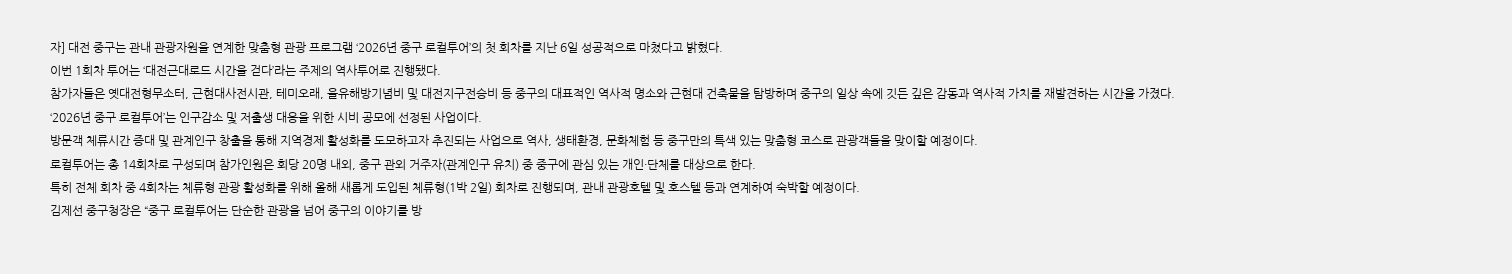자] 대전 중구는 관내 관광자원을 연계한 맞춤형 관광 프로그램 ‘2026년 중구 로컬투어’의 첫 회차를 지난 6일 성공적으로 마쳤다고 밝혔다.
이번 1회차 투어는 ‘대전근대로드 시간을 걷다’라는 주제의 역사투어로 진행됐다.
참가자들은 옛대전형무소터, 근현대사전시관, 테미오래, 을유해방기념비 및 대전지구전승비 등 중구의 대표적인 역사적 명소와 근현대 건축물을 탐방하며 중구의 일상 속에 깃든 깊은 감동과 역사적 가치를 재발견하는 시간을 가졌다.
‘2026년 중구 로컬투어’는 인구감소 및 저출생 대응을 위한 시비 공모에 선정된 사업이다.
방문객 체류시간 증대 및 관계인구 창출을 통해 지역경제 활성화를 도모하고자 추진되는 사업으로 역사, 생태환경, 문화체험 등 중구만의 특색 있는 맞춤형 코스로 관광객들을 맞이할 예정이다.
로컬투어는 총 14회차로 구성되며 참가인원은 회당 20명 내외, 중구 관외 거주자(관계인구 유치) 중 중구에 관심 있는 개인·단체를 대상으로 한다.
특히 전체 회차 중 4회차는 체류형 관광 활성화를 위해 올해 새롭게 도입된 체류형(1박 2일) 회차로 진행되며, 관내 관광호텔 및 호스텔 등과 연계하여 숙박할 예정이다.
김제선 중구청장은 “중구 로컬투어는 단순한 관광을 넘어 중구의 이야기를 방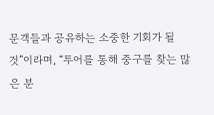문객들과 공유하는 소중한 기회가 될 것”이라며, “투어를 통해 중구를 찾는 많은 분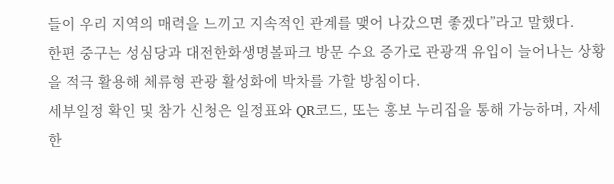들이 우리 지역의 매력을 느끼고 지속적인 관계를 맺어 나갔으면 좋겠다”라고 말했다.
한편 중구는 성심당과 대전한화생명볼파크 방문 수요 증가로 관광객 유입이 늘어나는 상황을 적극 활용해 체류형 관광 활성화에 박차를 가할 방침이다.
세부일정 확인 및 참가 신청은 일정표와 QR코드, 또는 홍보 누리집을 통해 가능하며, 자세한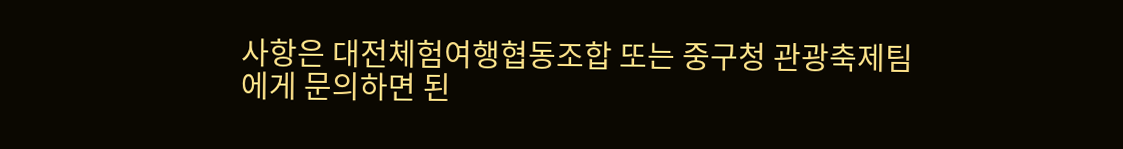사항은 대전체험여행협동조합 또는 중구청 관광축제팀에게 문의하면 된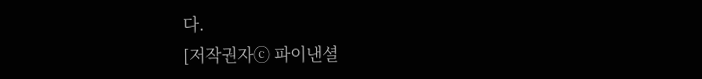다.
[저작권자ⓒ 파이낸셜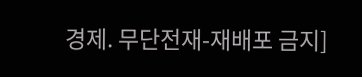경제. 무단전재-재배포 금지]